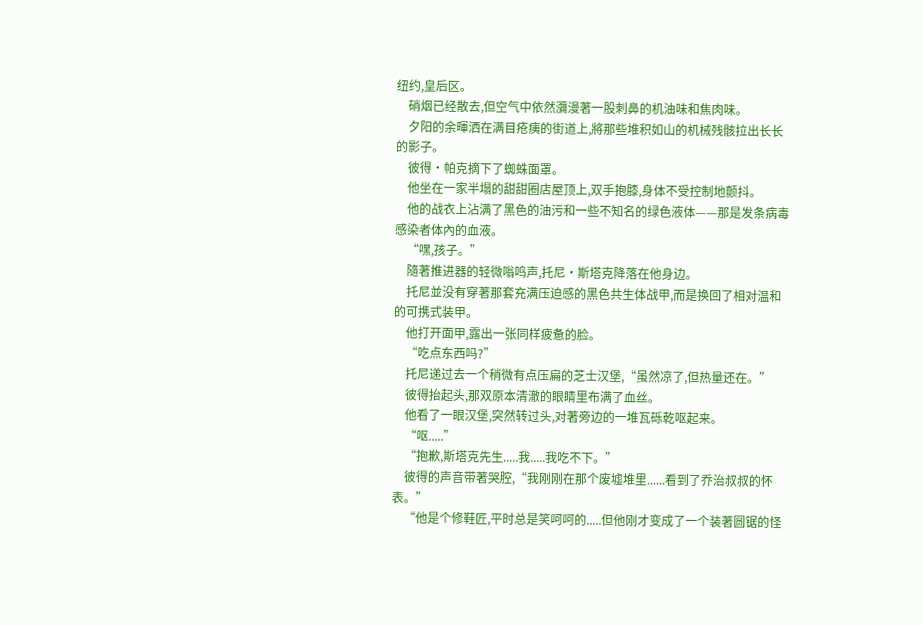纽约,皇后区。
    硝烟已经散去,但空气中依然瀰漫著一股刺鼻的机油味和焦肉味。
    夕阳的余暉洒在满目疮痍的街道上,將那些堆积如山的机械残骸拉出长长的影子。
    彼得·帕克摘下了蜘蛛面罩。
    他坐在一家半塌的甜甜圈店屋顶上,双手抱膝,身体不受控制地颤抖。
    他的战衣上沾满了黑色的油污和一些不知名的绿色液体——那是发条病毒感染者体內的血液。
    “嘿,孩子。”
    隨著推进器的轻微嗡鸣声,托尼·斯塔克降落在他身边。
    托尼並没有穿著那套充满压迫感的黑色共生体战甲,而是换回了相对温和的可携式装甲。
    他打开面甲,露出一张同样疲惫的脸。
    “吃点东西吗?”
    托尼递过去一个稍微有点压扁的芝士汉堡,“虽然凉了,但热量还在。”
    彼得抬起头,那双原本清澈的眼睛里布满了血丝。
    他看了一眼汉堡,突然转过头,对著旁边的一堆瓦砾乾呕起来。
    “呕.....”
    “抱歉,斯塔克先生.....我.....我吃不下。”
    彼得的声音带著哭腔,“我刚刚在那个废墟堆里......看到了乔治叔叔的怀表。”
    “他是个修鞋匠,平时总是笑呵呵的.....但他刚才变成了一个装著圆锯的怪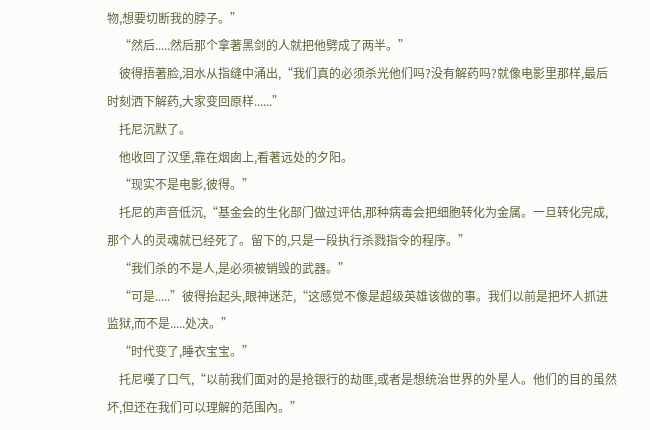物,想要切断我的脖子。”
    “然后.....然后那个拿著黑剑的人就把他劈成了两半。”
    彼得捂著脸,泪水从指缝中涌出,“我们真的必须杀光他们吗?没有解药吗?就像电影里那样,最后时刻洒下解药,大家变回原样......”
    托尼沉默了。
    他收回了汉堡,靠在烟囱上,看著远处的夕阳。
    “现实不是电影,彼得。”
    托尼的声音低沉,“基金会的生化部门做过评估,那种病毒会把细胞转化为金属。一旦转化完成,那个人的灵魂就已经死了。留下的,只是一段执行杀戮指令的程序。”
    “我们杀的不是人,是必须被销毁的武器。”
    “可是.....”彼得抬起头,眼神迷茫,“这感觉不像是超级英雄该做的事。我们以前是把坏人抓进监狱,而不是.....处决。”
    “时代变了,睡衣宝宝。”
    托尼嘆了口气,“以前我们面对的是抢银行的劫匪,或者是想统治世界的外星人。他们的目的虽然坏,但还在我们可以理解的范围內。”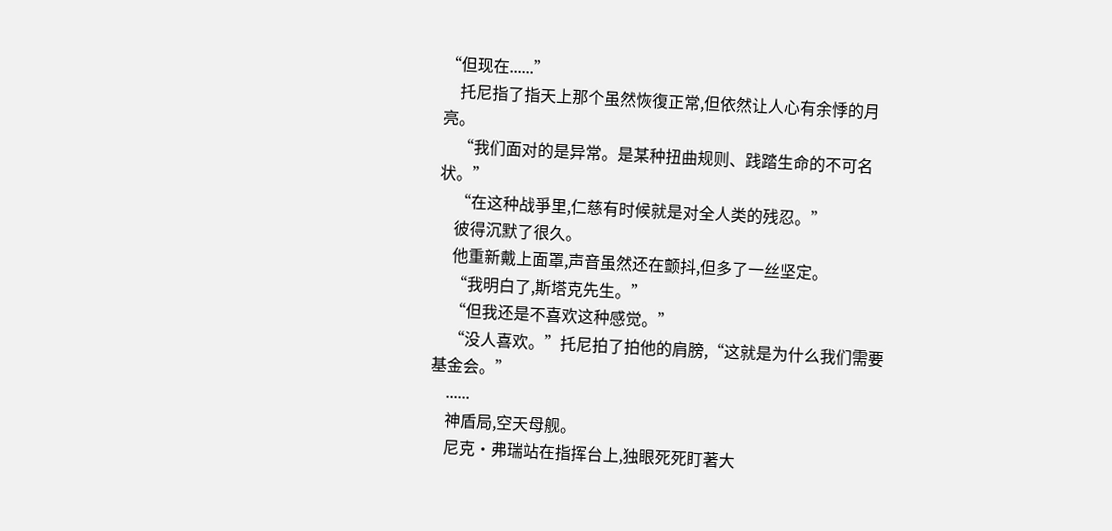“但现在......”
    托尼指了指天上那个虽然恢復正常,但依然让人心有余悸的月亮。
    “我们面对的是异常。是某种扭曲规则、践踏生命的不可名状。”
    “在这种战爭里,仁慈有时候就是对全人类的残忍。”
    彼得沉默了很久。
    他重新戴上面罩,声音虽然还在颤抖,但多了一丝坚定。
    “我明白了,斯塔克先生。”
    “但我还是不喜欢这种感觉。”
    “没人喜欢。”托尼拍了拍他的肩膀,“这就是为什么我们需要基金会。”
    ......
    神盾局,空天母舰。
    尼克·弗瑞站在指挥台上,独眼死死盯著大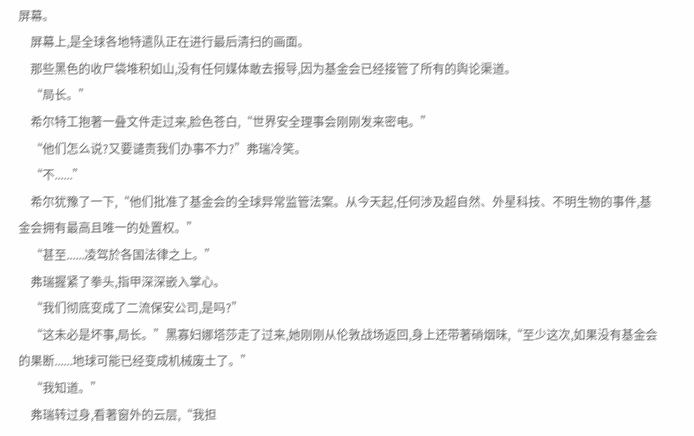屏幕。
    屏幕上,是全球各地特遣队正在进行最后清扫的画面。
    那些黑色的收尸袋堆积如山,没有任何媒体敢去报导,因为基金会已经接管了所有的舆论渠道。
    “局长。”
    希尔特工抱著一叠文件走过来,脸色苍白,“世界安全理事会刚刚发来密电。”
    “他们怎么说?又要谴责我们办事不力?”弗瑞冷笑。
    “不......”
    希尔犹豫了一下,“他们批准了基金会的全球异常监管法案。从今天起,任何涉及超自然、外星科技、不明生物的事件,基金会拥有最高且唯一的处置权。”
    “甚至......凌驾於各国法律之上。”
    弗瑞握紧了拳头,指甲深深嵌入掌心。
    “我们彻底变成了二流保安公司,是吗?”
    “这未必是坏事,局长。”黑寡妇娜塔莎走了过来,她刚刚从伦敦战场返回,身上还带著硝烟味,“至少这次,如果没有基金会的果断......地球可能已经变成机械废土了。”
    “我知道。”
    弗瑞转过身,看著窗外的云层,“我担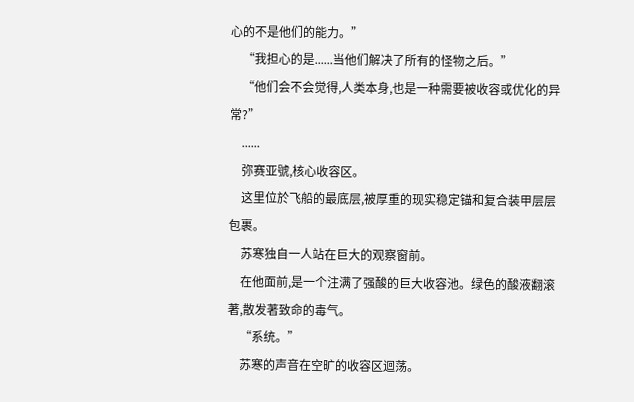心的不是他们的能力。”
    “我担心的是......当他们解决了所有的怪物之后。”
    “他们会不会觉得,人类本身,也是一种需要被收容或优化的异常?”
    ......
    弥赛亚號,核心收容区。
    这里位於飞船的最底层,被厚重的现实稳定锚和复合装甲层层包裹。
    苏寒独自一人站在巨大的观察窗前。
    在他面前,是一个注满了强酸的巨大收容池。绿色的酸液翻滚著,散发著致命的毒气。
    “系统。”
    苏寒的声音在空旷的收容区迴荡。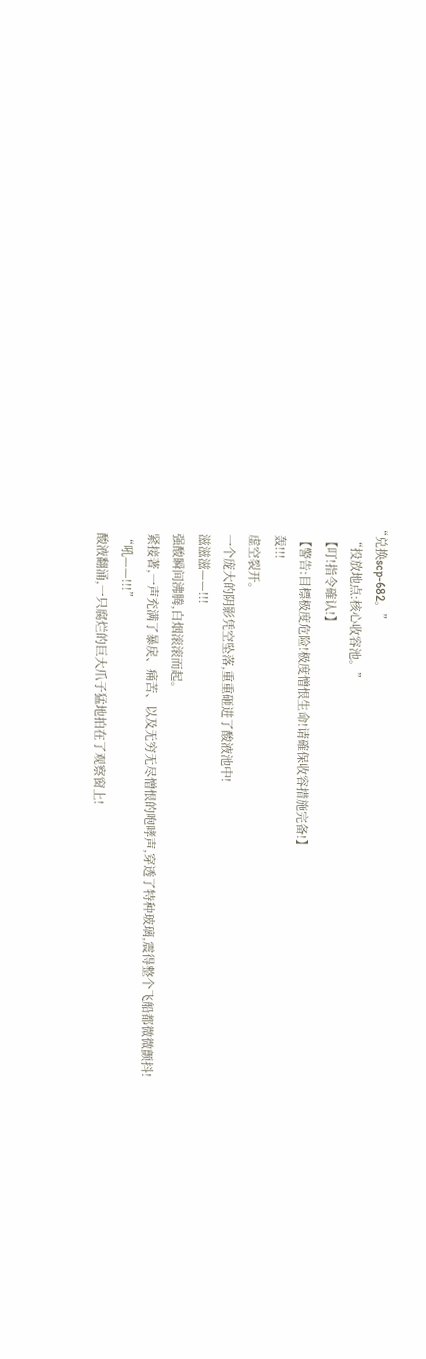“兑换scp-682。”
    “投放地点:核心收容池。”
    【叮!指令確认!】
    【警告:目標极度危险!极度憎恨生命!请確保收容措施完备!】
    轰!!!
    虚空裂开。
    一个庞大的阴影凭空坠落,重重砸进了酸液池中!
    滋滋滋——!!!
    强酸瞬间沸腾,白烟滚滚而起。
    紧接著,一声充满了暴戾、痛苦、以及无穷无尽憎恨的咆哮声,穿透了特种玻璃,震得整个飞船都微微颤抖!
    “吼——!!!”
    酸液翻涌,一只腐烂的巨大爪子猛地拍在了观察窗上!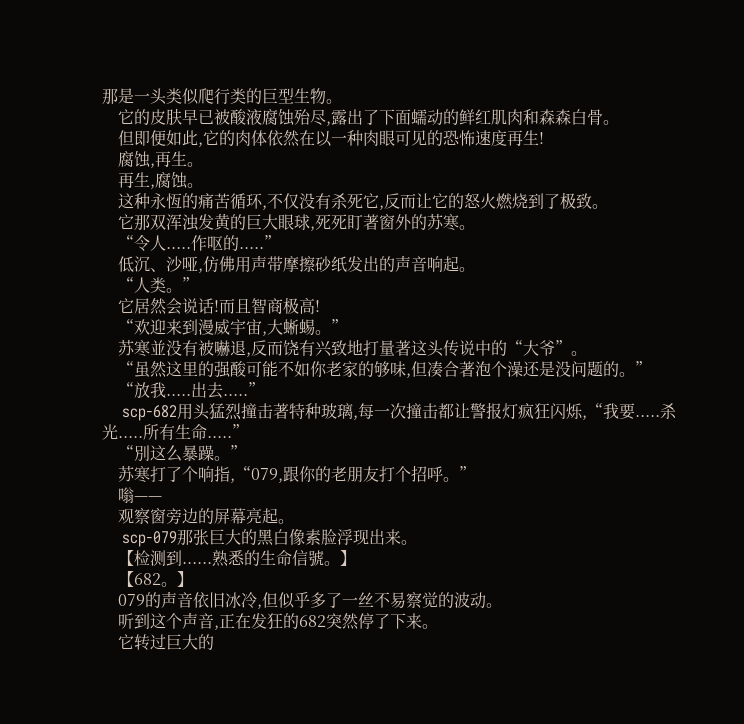那是一头类似爬行类的巨型生物。
    它的皮肤早已被酸液腐蚀殆尽,露出了下面蠕动的鲜红肌肉和森森白骨。
    但即便如此,它的肉体依然在以一种肉眼可见的恐怖速度再生!
    腐蚀,再生。
    再生,腐蚀。
    这种永恆的痛苦循环,不仅没有杀死它,反而让它的怒火燃烧到了极致。
    它那双浑浊发黄的巨大眼球,死死盯著窗外的苏寒。
    “令人.....作呕的.....”
    低沉、沙哑,仿佛用声带摩擦砂纸发出的声音响起。
    “人类。”
    它居然会说话!而且智商极高!
    “欢迎来到漫威宇宙,大蜥蜴。”
    苏寒並没有被嚇退,反而饶有兴致地打量著这头传说中的“大爷”。
    “虽然这里的强酸可能不如你老家的够味,但凑合著泡个澡还是没问题的。”
    “放我.....出去.....”
    scp-682用头猛烈撞击著特种玻璃,每一次撞击都让警报灯疯狂闪烁,“我要.....杀光.....所有生命.....”
    “別这么暴躁。”
    苏寒打了个响指,“079,跟你的老朋友打个招呼。”
    嗡——
    观察窗旁边的屏幕亮起。
    scp-079那张巨大的黑白像素脸浮现出来。
    【检测到......熟悉的生命信號。】
    【682。】
    079的声音依旧冰冷,但似乎多了一丝不易察觉的波动。
    听到这个声音,正在发狂的682突然停了下来。
    它转过巨大的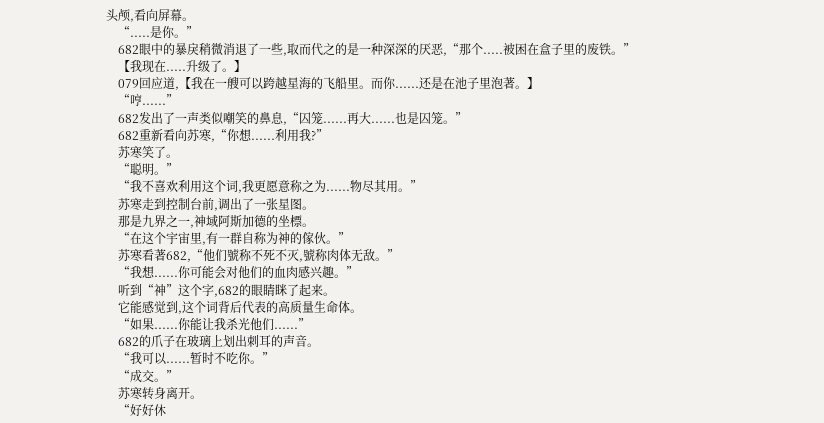头颅,看向屏幕。
    “.....是你。”
    682眼中的暴戾稍微消退了一些,取而代之的是一种深深的厌恶,“那个.....被困在盒子里的废铁。”
    【我现在.....升级了。】
    079回应道,【我在一艘可以跨越星海的飞船里。而你......还是在池子里泡著。】
    “哼......”
    682发出了一声类似嘲笑的鼻息,“囚笼......再大......也是囚笼。”
    682重新看向苏寒,“你想......利用我?”
    苏寒笑了。
    “聪明。”
    “我不喜欢利用这个词,我更愿意称之为......物尽其用。”
    苏寒走到控制台前,调出了一张星图。
    那是九界之一,神域阿斯加德的坐標。
    “在这个宇宙里,有一群自称为神的傢伙。”
    苏寒看著682,“他们號称不死不灭,號称肉体无敌。”
    “我想......你可能会对他们的血肉感兴趣。”
    听到“神”这个字,682的眼睛眯了起来。
    它能感觉到,这个词背后代表的高质量生命体。
    “如果......你能让我杀光他们......”
    682的爪子在玻璃上划出刺耳的声音。
    “我可以......暂时不吃你。”
    “成交。”
    苏寒转身离开。
    “好好休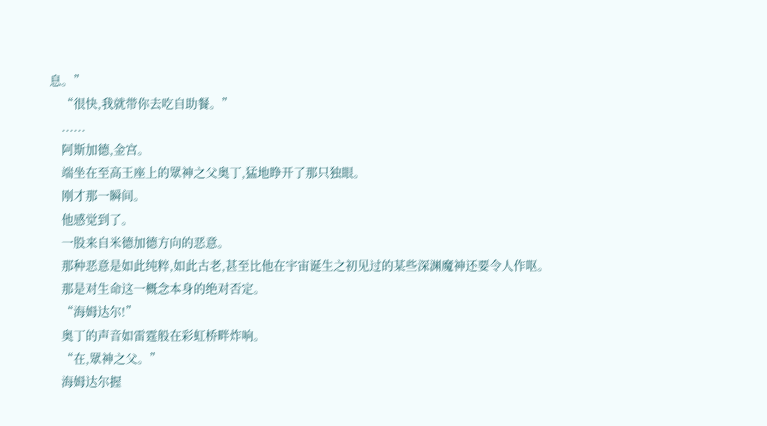息。”
    “很快,我就带你去吃自助餐。”
    ......
    阿斯加德,金宫。
    端坐在至高王座上的眾神之父奥丁,猛地睁开了那只独眼。
    刚才那一瞬间。
    他感觉到了。
    一股来自米德加德方向的恶意。
    那种恶意是如此纯粹,如此古老,甚至比他在宇宙诞生之初见过的某些深渊魔神还要令人作呕。
    那是对生命这一概念本身的绝对否定。
    “海姆达尔!”
    奥丁的声音如雷霆般在彩虹桥畔炸响。
    “在,眾神之父。”
    海姆达尔握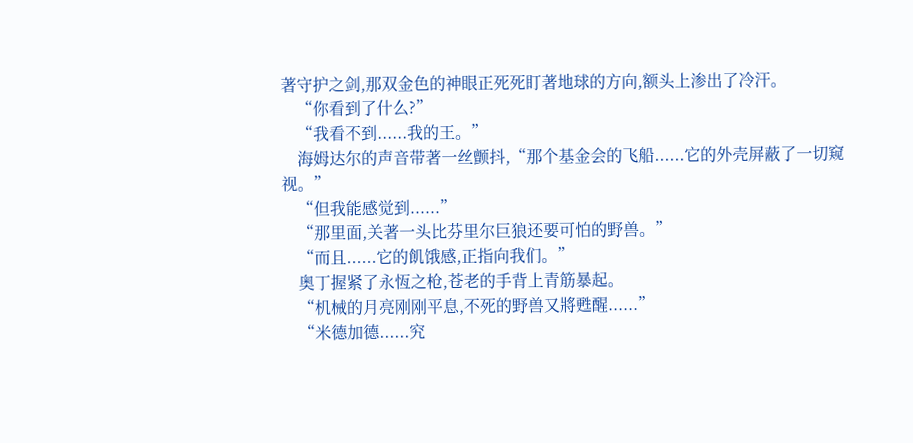著守护之剑,那双金色的神眼正死死盯著地球的方向,额头上渗出了冷汗。
    “你看到了什么?”
    “我看不到......我的王。”
    海姆达尔的声音带著一丝颤抖,“那个基金会的飞船......它的外壳屏蔽了一切窥视。”
    “但我能感觉到......”
    “那里面,关著一头比芬里尔巨狼还要可怕的野兽。”
    “而且......它的飢饿感,正指向我们。”
    奥丁握紧了永恆之枪,苍老的手背上青筋暴起。
    “机械的月亮刚刚平息,不死的野兽又將甦醒......”
    “米德加德......究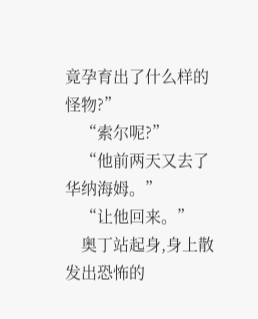竟孕育出了什么样的怪物?”
    “索尔呢?”
    “他前两天又去了华纳海姆。”
    “让他回来。”
    奥丁站起身,身上散发出恐怖的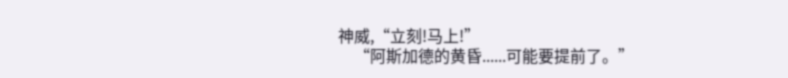神威,“立刻!马上!”
    “阿斯加德的黄昏......可能要提前了。”